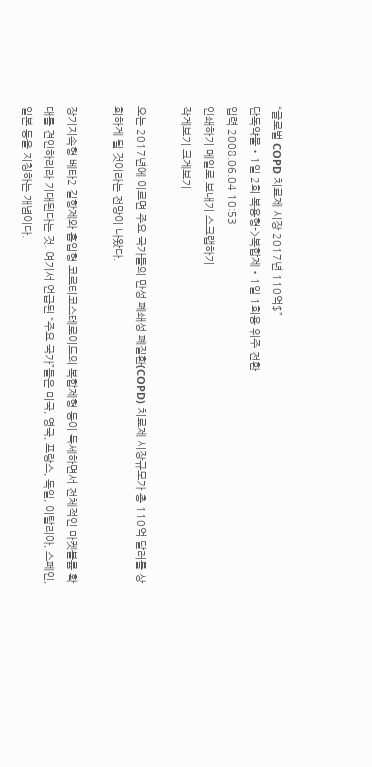“글로벌 COPD 치료제 시장 2017년 110억$”
단독약물‧1일 2회 복용형->복합제‧1일 1회용 위주 전환
입력 2008.06.04 10:53
인쇄하기 메일로 보내기 스크랩하기
작게보기 크게보기

오는 2017년에 이르면 주요 국가들의 만성 폐쇄성 폐질환(COPD) 치료제 시장규모가 총 110억 달러를 상회하게 될 것이라는 전망이 나왔다.

장기지속형 베타2 길항제와 흡입형 코르티코스테로이드의 복합제형 등이 득세하면서 전체적인 마켓볼륨 확대를 견인하리라 기대된다는 것. 여기서 언급된 “주요 국가”들은 미국, 영국, 프랑스, 독일, 이탈리아, 스페인, 일본 등을 지칭하는 개념이다.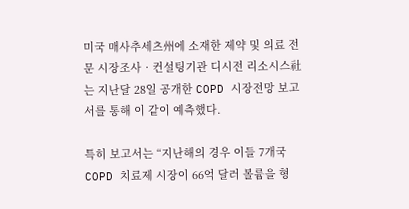미국 매사추세츠州에 소재한 제약 및 의료 전문 시장조사‧컨설팅기관 디시전 리소시스社는 지난달 28일 공개한 COPD 시장전망 보고서를 통해 이 같이 예측했다.

특히 보고서는 “지난해의 경우 이들 7개국 COPD 치료제 시장이 66억 달러 볼륨을 형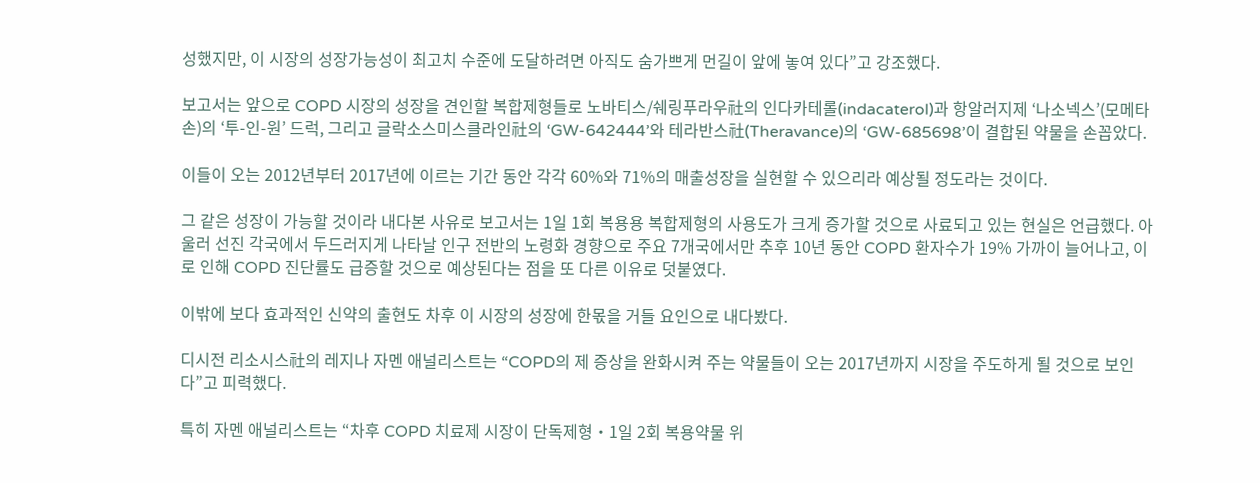성했지만, 이 시장의 성장가능성이 최고치 수준에 도달하려면 아직도 숨가쁘게 먼길이 앞에 놓여 있다”고 강조했다.

보고서는 앞으로 COPD 시장의 성장을 견인할 복합제형들로 노바티스/쉐링푸라우社의 인다카테롤(indacaterol)과 항알러지제 ‘나소넥스’(모메타손)의 ‘투-인-원’ 드럭, 그리고 글락소스미스클라인社의 ‘GW-642444’와 테라반스社(Theravance)의 ‘GW-685698’이 결합된 약물을 손꼽았다.

이들이 오는 2012년부터 2017년에 이르는 기간 동안 각각 60%와 71%의 매출성장을 실현할 수 있으리라 예상될 정도라는 것이다.

그 같은 성장이 가능할 것이라 내다본 사유로 보고서는 1일 1회 복용용 복합제형의 사용도가 크게 증가할 것으로 사료되고 있는 현실은 언급했다. 아울러 선진 각국에서 두드러지게 나타날 인구 전반의 노령화 경향으로 주요 7개국에서만 추후 10년 동안 COPD 환자수가 19% 가까이 늘어나고, 이로 인해 COPD 진단률도 급증할 것으로 예상된다는 점을 또 다른 이유로 덧붙였다.

이밖에 보다 효과적인 신약의 출현도 차후 이 시장의 성장에 한몫을 거들 요인으로 내다봤다.

디시전 리소시스社의 레지나 자멘 애널리스트는 “COPD의 제 증상을 완화시켜 주는 약물들이 오는 2017년까지 시장을 주도하게 될 것으로 보인다”고 피력했다.

특히 자멘 애널리스트는 “차후 COPD 치료제 시장이 단독제형‧1일 2회 복용약물 위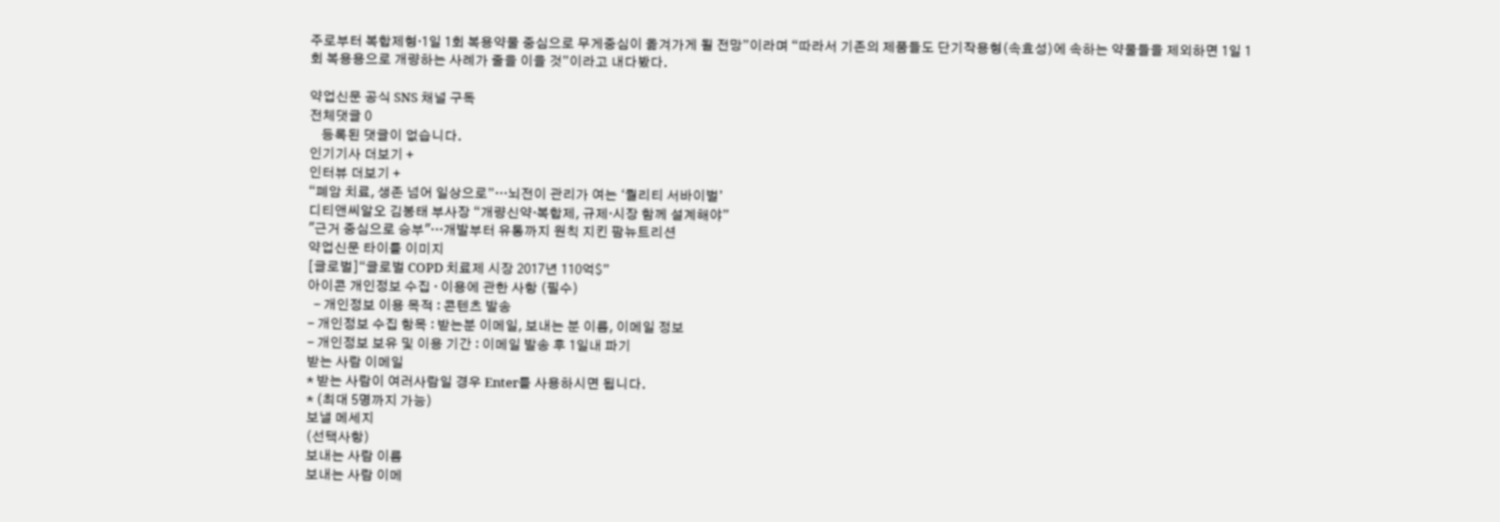주로부터 복합제형‧1일 1회 복용약물 중심으로 무게중심이 옮겨가게 될 전망”이라며 “따라서 기존의 제품들도 단기작용형(속효성)에 속하는 약물들을 제외하면 1일 1회 복용용으로 개량하는 사례가 줄을 이을 것”이라고 내다봤다.

약업신문 공식 SNS 채널 구독
전체댓글 0
    등록된 댓글이 없습니다.
인기기사 더보기 +
인터뷰 더보기 +
“폐암 치료, 생존 넘어 일상으로”…뇌전이 관리가 여는 ‘퀄리티 서바이벌’
디티앤씨알오 김봉태 부사장 “개량신약·복합제, 규제·시장 함께 설계해야”
"근거 중심으로 승부"…개발부터 유통까지 원칙 지킨 팜뉴트리션
약업신문 타이틀 이미지
[글로벌]“글로벌 COPD 치료제 시장 2017년 110억$”
아이콘 개인정보 수집 · 이용에 관한 사항 (필수)
  - 개인정보 이용 목적 : 콘텐츠 발송
- 개인정보 수집 항목 : 받는분 이메일, 보내는 분 이름, 이메일 정보
- 개인정보 보유 및 이용 기간 : 이메일 발송 후 1일내 파기
받는 사람 이메일
* 받는 사람이 여러사람일 경우 Enter를 사용하시면 됩니다.
* (최대 5명까지 가능)
보낼 메세지
(선택사항)
보내는 사람 이름
보내는 사람 이메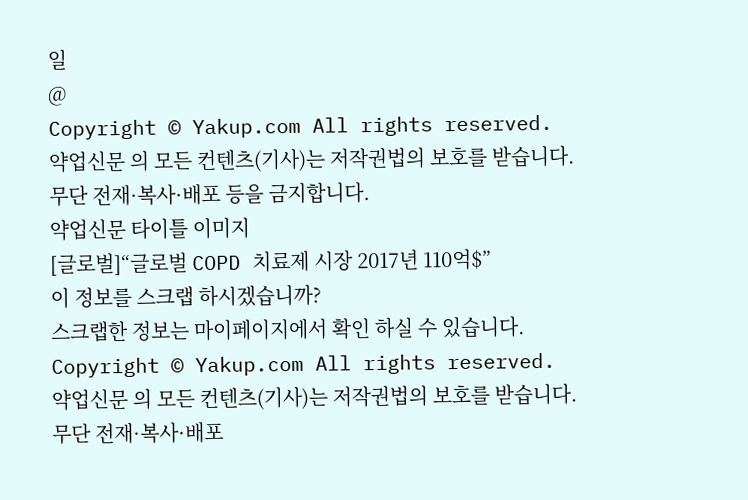일
@
Copyright © Yakup.com All rights reserved.
약업신문 의 모든 컨텐츠(기사)는 저작권법의 보호를 받습니다.
무단 전재·복사·배포 등을 금지합니다.
약업신문 타이틀 이미지
[글로벌]“글로벌 COPD 치료제 시장 2017년 110억$”
이 정보를 스크랩 하시겠습니까?
스크랩한 정보는 마이페이지에서 확인 하실 수 있습니다.
Copyright © Yakup.com All rights reserved.
약업신문 의 모든 컨텐츠(기사)는 저작권법의 보호를 받습니다.
무단 전재·복사·배포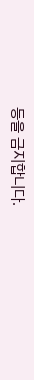등을 금지합니다.